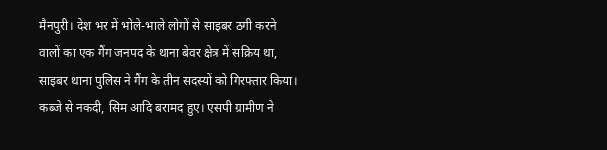मैनपुरी। देश भर में भोले-भाले लोगों से साइबर ठगी करने वालों का एक गैंग जनपद के थाना बेवर क्षेत्र में सक्रिय था, साइबर थाना पुलिस ने गैंग के तीन सदस्यों को गिरफ्तार किया। कब्जे से नकदी, सिम आदि बरामद हुए। एसपी ग्रामीण ने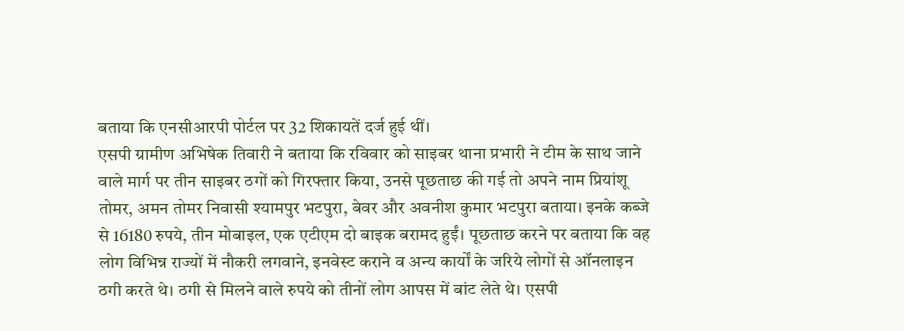बताया कि एनसीआरपी पोर्टल पर 32 शिकायतें दर्ज हुई थीं।
एसपी ग्रामीण अभिषेक तिवारी ने बताया कि रविवार को साइबर थाना प्रभारी ने टीम के साथ जाने वाले मार्ग पर तीन साइबर ठगों को गिरफ्तार किया, उनसे पूछताछ की गई तो अपने नाम प्रियांशू तोमर, अमन तोमर निवासी श्यामपुर भटपुरा, बेवर और अवनीश कुमार भटपुरा बताया। इनके कब्जे से 16180 रुपये, तीन मोबाइल, एक एटीएम दो बाइक बरामद हुईं। पूछताछ करने पर बताया कि वह लोग विभिन्न राज्यों में नौकरी लगवाने, इनवेस्ट कराने व अन्य कार्यों के जरिये लोगों से ऑनलाइन ठगी करते थे। ठगी से मिलने वाले रुपये को तीनों लोग आपस में बांट लेते थे। एसपी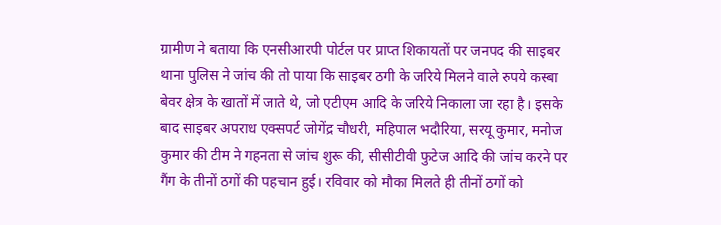ग्रामीण ने बताया कि एनसीआरपी पोर्टल पर प्राप्त शिकायतों पर जनपद की साइबर थाना पुलिस ने जांच की तो पाया कि साइबर ठगी के जरिये मिलने वाले रुपये कस्बा बेवर क्षेत्र के खातों में जाते थे, जो एटीएम आदि के जरिये निकाला जा रहा है। इसके बाद साइबर अपराध एक्सपर्ट जोगेंद्र चौधरी, महिपाल भदौरिया, सरयू कुमार, मनोज कुमार की टीम ने गहनता से जांच शुरू की, सीसीटीवी फुटेज आदि की जांच करने पर गैंग के तीनों ठगों की पहचान हुई। रविवार को मौका मिलते ही तीनों ठगों को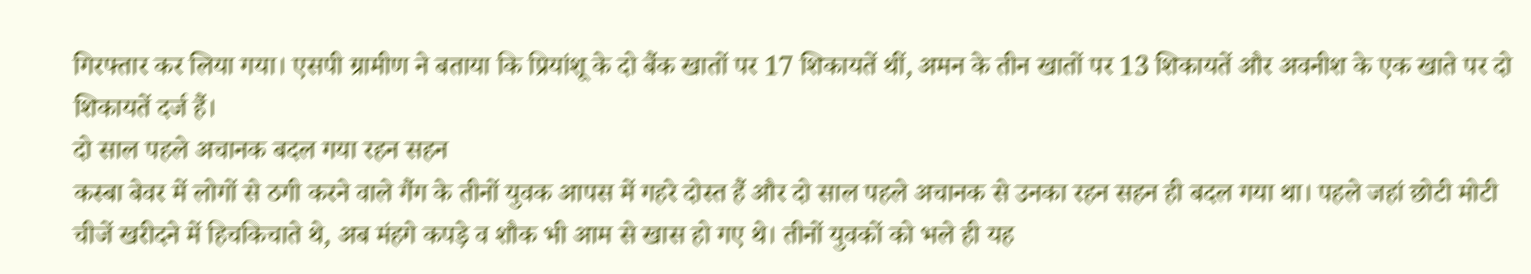गिरफ्तार कर लिया गया। एसपी ग्रामीण ने बताया कि प्रियांशू के दो बैंक खातों पर 17 शिकायतें थीं, अमन के तीन खातों पर 13 शिकायतें और अवनीश के एक खाते पर दो शिकायतें दर्ज हैं।
दो साल पहले अचानक बदल गया रहन सहन
कस्बा बेवर में लोगों से ठगी करने वाले गैंग के तीनों युवक आपस में गहरे दोस्त हैं और दो साल पहले अचानक से उनका रहन सहन ही बदल गया था। पहले जहां छोटी मोटी चीजें खरीदने में हिचकिचाते थे, अब मंहगे कपड़े व शौक भी आम से खास हो गए थे। तीनों युवकों को भले ही यह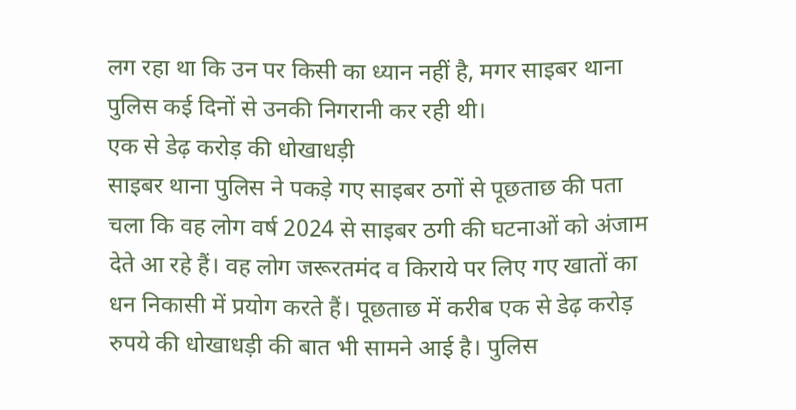लग रहा था कि उन पर किसी का ध्यान नहीं है, मगर साइबर थाना पुलिस कई दिनों से उनकी निगरानी कर रही थी।
एक से डेढ़ करोड़ की धोखाधड़ी
साइबर थाना पुलिस ने पकड़े गए साइबर ठगों से पूछताछ की पता चला कि वह लोग वर्ष 2024 से साइबर ठगी की घटनाओं को अंजाम देते आ रहे हैं। वह लोग जरूरतमंद व किराये पर लिए गए खातों का धन निकासी में प्रयोग करते हैं। पूछताछ में करीब एक से डेढ़ करोड़ रुपये की धोखाधड़ी की बात भी सामने आई है। पुलिस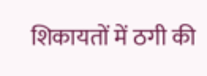शिकायतों में ठगी की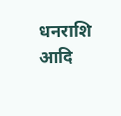धनराशि आदि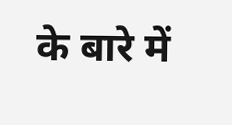के बारे में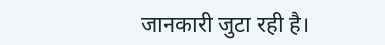जानकारी जुटा रही है।